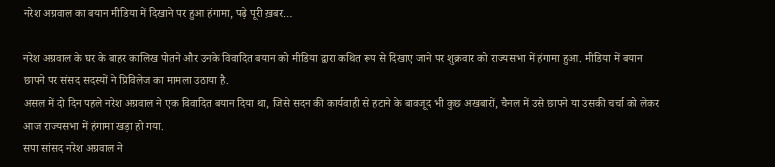नरेश अग्रवाल का बयान मीडिया में दिखाने पर हुआ हंगामा, पढ़े पूरी ख़बर…

नरेश अग्रवाल के घर के बाहर कालिख पोतने और उनके विवादित बयान को मीडिया द्वारा कथित रूप से दिखाए जाने पर शुक्रवार को राज्यसभा में हंगामा हुआ. मीडिया में बयान छापने पर संसद सदस्यों ने प्रिविलेज का मामला उठाया है.
असल में दो दिन पहले नरेश अग्रवाल ने एक विवादित बयान दिया था, जिसे सदन की कार्यवाही से हटाने के बावजूद भी कुछ अखबारों, चैनल में उसे छापने या उसकी चर्चा को लेकर आज राज्यसभा में हंगामा खड़ा हो गया.
सपा सांसद नरेश अग्रवाल ने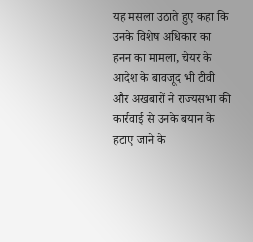यह मसला उठाते हुए कहा कि उनके विशेष अधिकार का हनन का मामला, चेयर के आदेश के बावजूद भी टीवी और अखबारों ने राज्यसभा की कार्रवाई से उनके बयान के हटाए जाने के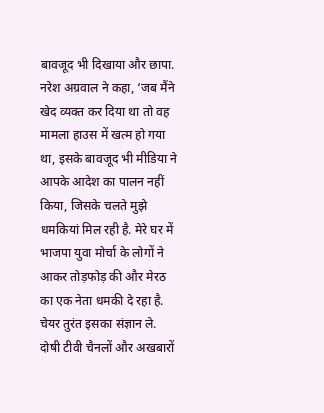बावजूद भी दिखाया और छापा.
नरेश अग्रवाल ने कहा, ‘जब मैंने खेद व्यक्त कर दिया था तो वह मामला हाउस में खत्म हो गया था, इसके बावजूद भी मीडिया ने आपके आदेश का पालन नहीं किया, जिसके चलते मुझे धमकियां मिल रही है. मेरे घर में भाजपा युवा मोर्चा के लोगों ने आकर तोड़फोड़ की और मेरठ का एक नेता धमकी दे रहा है. चेयर तुरंत इसका संज्ञान ले. दोषी टीवी चैनलों और अखबारों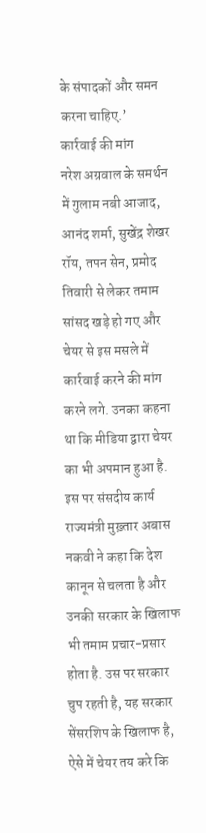के संपादकों और समन करना चाहिए.’
कार्रवाई की मांग
नरेश अग्रवाल के समर्थन में गुलाम नबी आजाद, आनंद शर्मा, सुखेंद्र शेखर रॉय, तपन सेन, प्रमोद तिवारी से लेकर तमाम सांसद खड़े हो गए और चेयर से इस मसले में कार्रवाई करने की मांग करने लगे. उनका कहना था कि मीडिया द्वारा चेयर का भी अपमान हुआ है.
इस पर संसदीय कार्य राज्यमंत्री मुख़्तार अबास नकवी ने कहा कि देश कानून से चलता है और उनकी सरकार के खिलाफ भी तमाम प्रचार-प्रसार होता है. उस पर सरकार चुप रहती है, यह सरकार सेंसरशिप के खिलाफ है, ऐसे में चेयर तय करे कि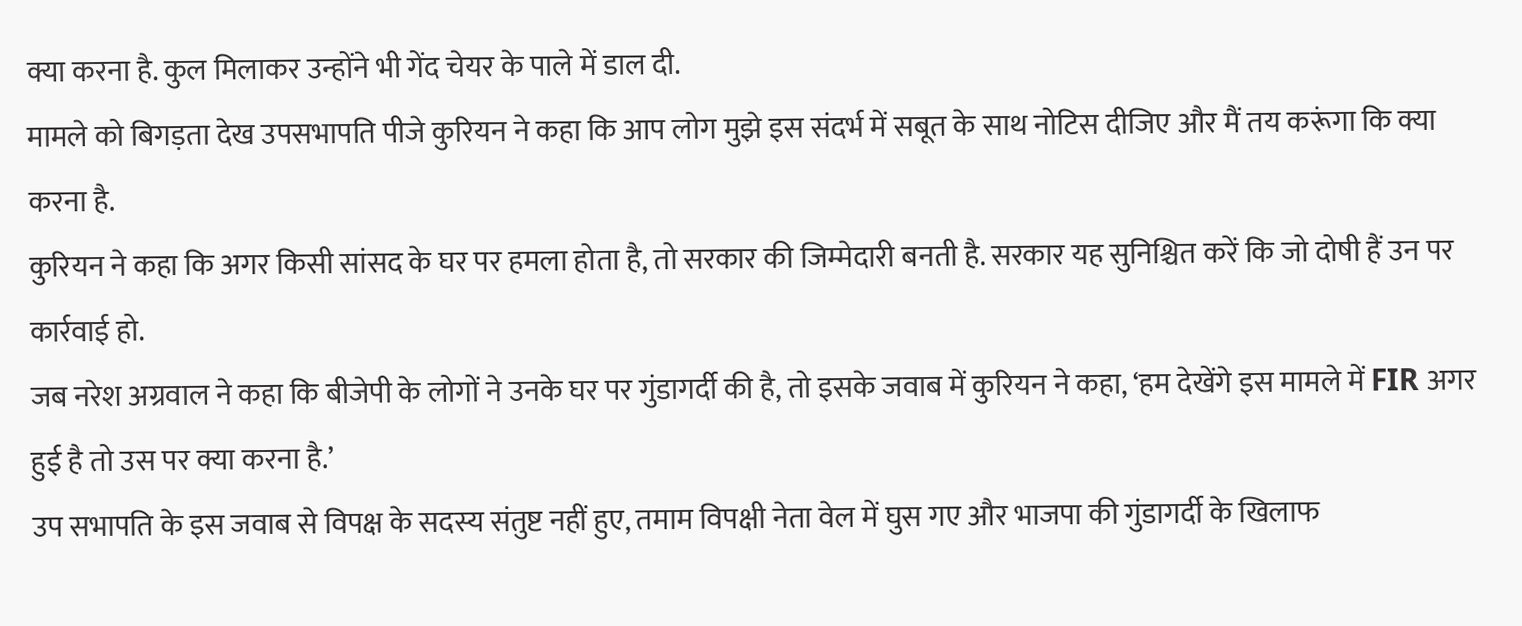क्या करना है. कुल मिलाकर उन्होंने भी गेंद चेयर के पाले में डाल दी.
मामले को बिगड़ता देख उपसभापति पीजे कुरियन ने कहा कि आप लोग मुझे इस संदर्भ में सबूत के साथ नोटिस दीजिए और मैं तय करूंगा कि क्या करना है.
कुरियन ने कहा कि अगर किसी सांसद के घर पर हमला होता है, तो सरकार की जिम्मेदारी बनती है. सरकार यह सुनिश्चित करें कि जो दोषी हैं उन पर कार्रवाई हो.
जब नरेश अग्रवाल ने कहा कि बीजेपी के लोगों ने उनके घर पर गुंडागर्दी की है, तो इसके जवाब में कुरियन ने कहा, ‘हम देखेंगे इस मामले में FIR अगर हुई है तो उस पर क्या करना है.’
उप सभापति के इस जवाब से विपक्ष के सदस्य संतुष्ट नहीं हुए, तमाम विपक्षी नेता वेल में घुस गए और भाजपा की गुंडागर्दी के खिलाफ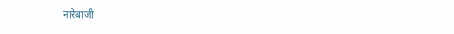नारेबाजी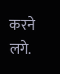करने लगे.